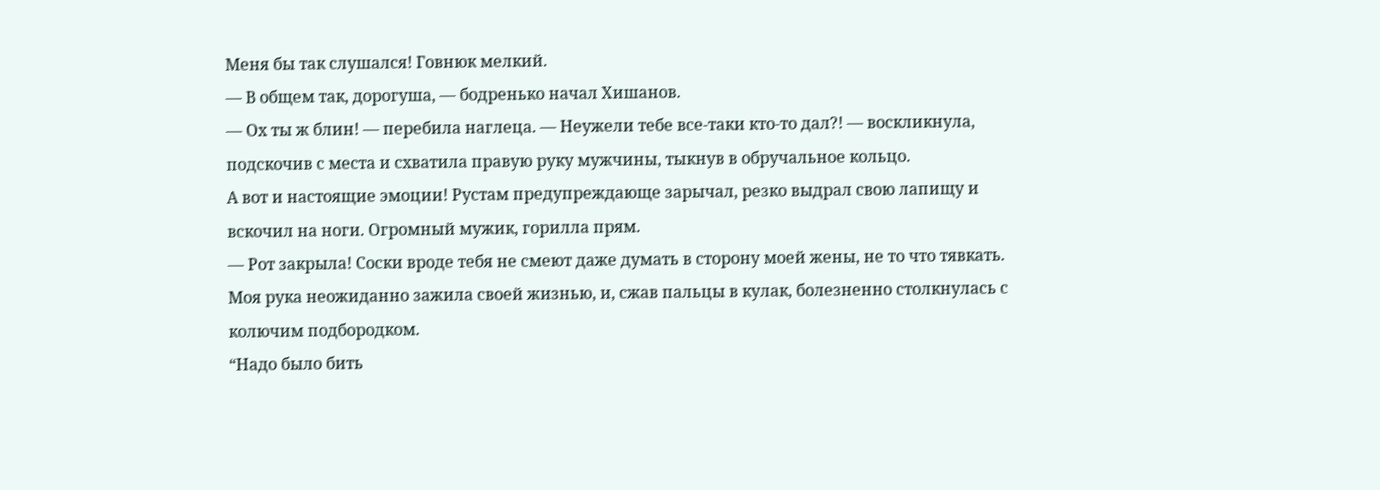Меня бы так слушался! Говнюк мелкий.
— В общем так, дорогуша, — бодренько начал Хишанов.
— Ох ты ж блин! — перебила наглеца. — Неужели тебе все-таки кто-то дал?! — воскликнула, подскочив с места и схватила правую руку мужчины, тыкнув в обручальное кольцо.
А вот и настоящие эмоции! Рустам предупреждающе зарычал, резко выдрал свою лапищу и вскочил на ноги. Огромный мужик, горилла прям.
— Рот закрыла! Соски вроде тебя не смеют даже думать в сторону моей жены, не то что тявкать.
Моя рука неожиданно зажила своей жизнью, и, сжав пальцы в кулак, болезненно столкнулась с колючим подбородком.
“Надо было бить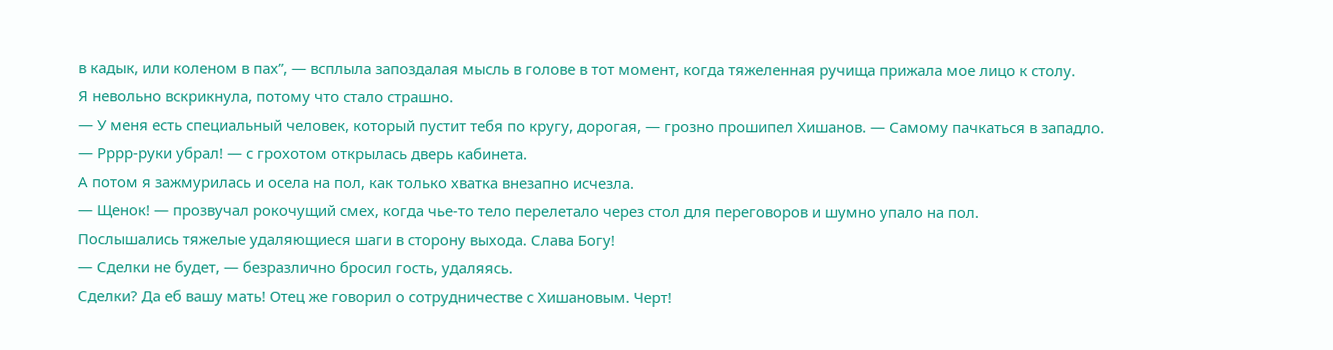в кадык, или коленом в пах”, — всплыла запоздалая мысль в голове в тот момент, когда тяжеленная ручища прижала мое лицо к столу.
Я невольно вскрикнула, потому что стало страшно.
— У меня есть специальный человек, который пустит тебя по кругу, дорогая, — грозно прошипел Хишанов. — Самому пачкаться в западло.
— Рррр-руки убрал! — с грохотом открылась дверь кабинета.
А потом я зажмурилась и осела на пол, как только хватка внезапно исчезла.
— Щенок! — прозвучал рокочущий смех, когда чье-то тело перелетало через стол для переговоров и шумно упало на пол.
Послышались тяжелые удаляющиеся шаги в сторону выхода. Слава Богу!
— Сделки не будет, — безразлично бросил гость, удаляясь.
Сделки? Да еб вашу мать! Отец же говорил о сотрудничестве с Хишановым. Черт!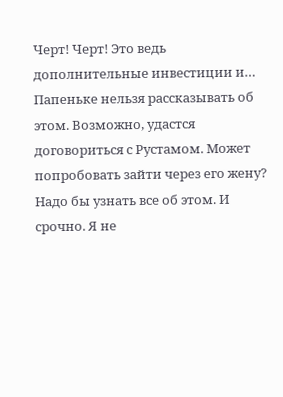Черт! Черт! Это ведь дополнительные инвестиции и… Папеньке нельзя рассказывать об этом. Возможно, удастся договориться с Рустамом. Может попробовать зайти через его жену? Надо бы узнать все об этом. И срочно. Я не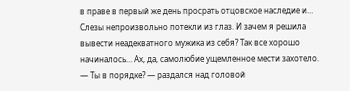в праве в первый же день просрать отцовское наследие и… Слезы непроизвольно потекли из глаз. И зачем я решила вывести неадекватного мужика из себя? Так все хорошо начиналось… Ах, да, самолюбие ущемленное мести захотело.
— Ты в порядке? — раздался над головой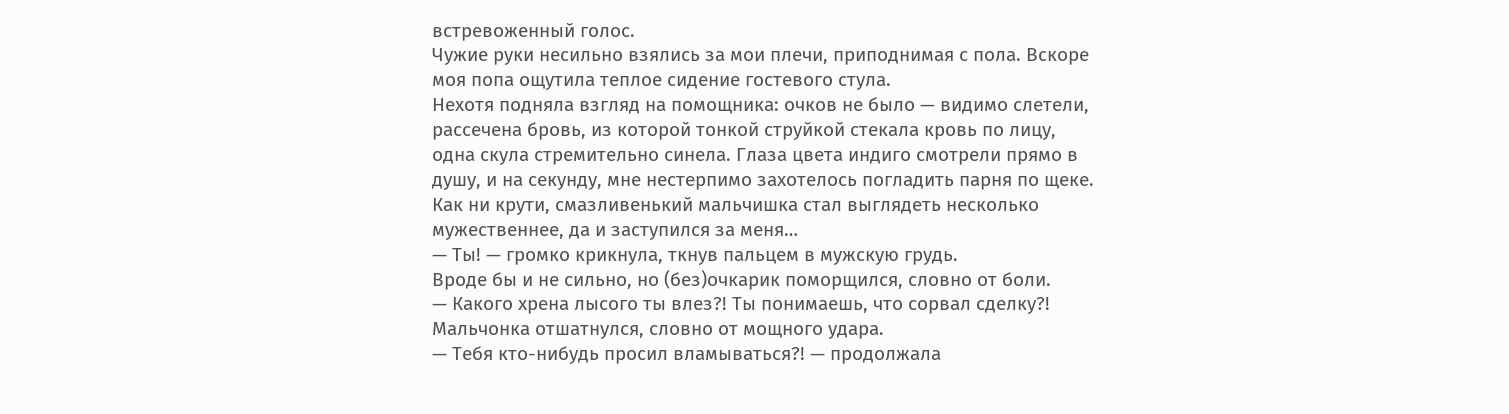встревоженный голос.
Чужие руки несильно взялись за мои плечи, приподнимая с пола. Вскоре моя попа ощутила теплое сидение гостевого стула.
Нехотя подняла взгляд на помощника: очков не было — видимо слетели, рассечена бровь, из которой тонкой струйкой стекала кровь по лицу, одна скула стремительно синела. Глаза цвета индиго смотрели прямо в душу, и на секунду, мне нестерпимо захотелось погладить парня по щеке. Как ни крути, смазливенький мальчишка стал выглядеть несколько мужественнее, да и заступился за меня…
— Ты! — громко крикнула, ткнув пальцем в мужскую грудь.
Вроде бы и не сильно, но (без)очкарик поморщился, словно от боли.
— Какого хрена лысого ты влез?! Ты понимаешь, что сорвал сделку?!
Мальчонка отшатнулся, словно от мощного удара.
— Тебя кто-нибудь просил вламываться?! — продолжала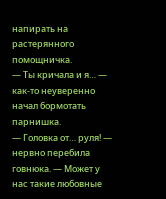напирать на растерянного помощничка.
— Ты кричала и я… — как-то неуверенно начал бормотать парнишка.
— Головка от… руля! — нервно перебила говнюка. — Может у нас такие любовные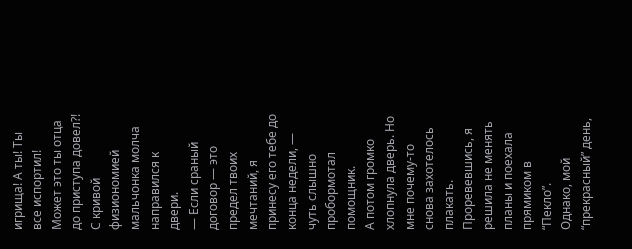игрища! А ты! Ты все испортил! Может это ты отца до приступа довел?!
С кривой физиономией мальчонка молча направился к двери.
— Если сраный договор — это предел твоих мечтаний, я принесу его тебе до конца недели, — чуть слышно пробормотал помощник.
А потом громко хлопнула дверь. Но мне почему-то снова захотелось плакать.
Проревевшись, я решила не менять планы и поехала прямиком в “Пекло”.
Однако, мой “прекрасный” день,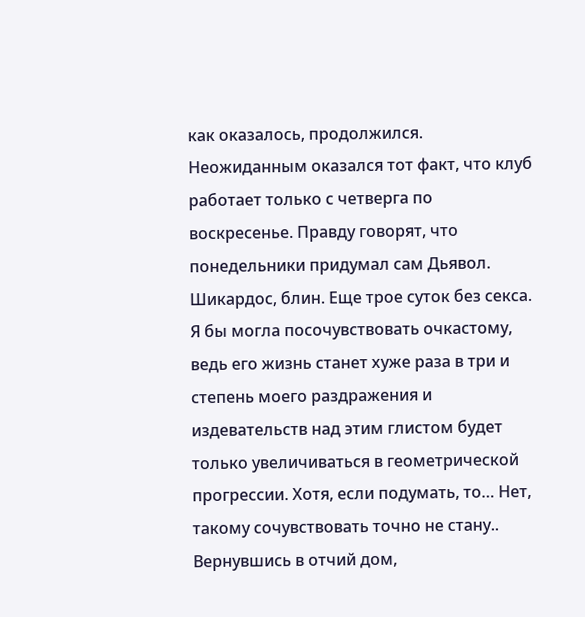как оказалось, продолжился. Неожиданным оказался тот факт, что клуб работает только с четверга по воскресенье. Правду говорят, что понедельники придумал сам Дьявол. Шикардос, блин. Еще трое суток без секса. Я бы могла посочувствовать очкастому, ведь его жизнь станет хуже раза в три и степень моего раздражения и издевательств над этим глистом будет только увеличиваться в геометрической прогрессии. Хотя, если подумать, то… Нет, такому сочувствовать точно не стану..
Вернувшись в отчий дом,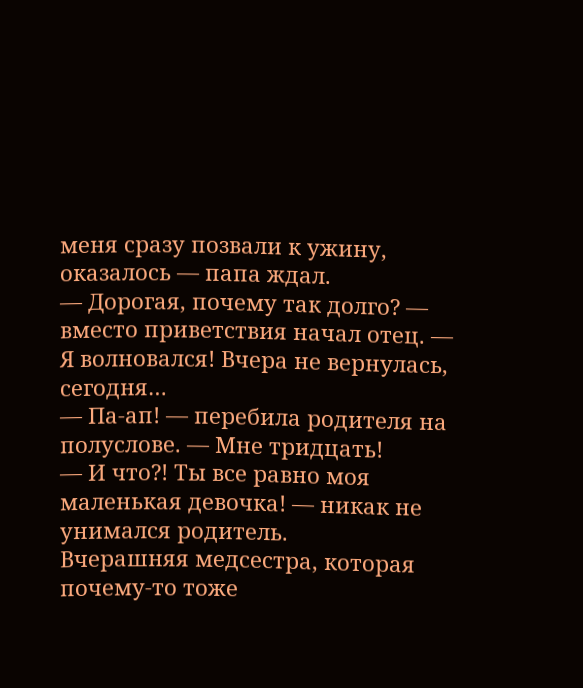меня сразу позвали к ужину, оказалось — папа ждал.
— Дорогая, почему так долго? — вместо приветствия начал отец. — Я волновался! Вчера не вернулась, сегодня…
— Па-ап! — перебила родителя на полуслове. — Мне тридцать!
— И что?! Ты все равно моя маленькая девочка! — никак не унимался родитель.
Вчерашняя медсестра, которая почему-то тоже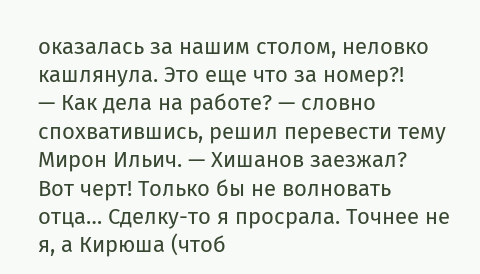оказалась за нашим столом, неловко кашлянула. Это еще что за номер?!
— Как дела на работе? — словно спохватившись, решил перевести тему Мирон Ильич. — Хишанов заезжал?
Вот черт! Только бы не волновать отца… Сделку-то я просрала. Точнее не я, а Кирюша (чтоб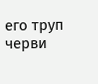его труп черви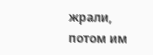жрали, потом им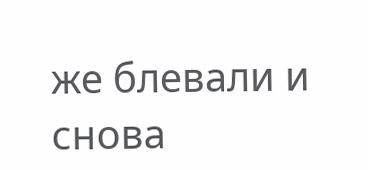же блевали и снова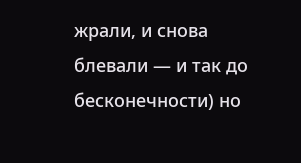жрали, и снова блевали — и так до бесконечности) но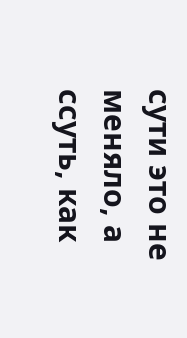сути это не меняло, а ссуть, как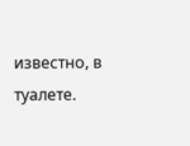известно, в туалете.